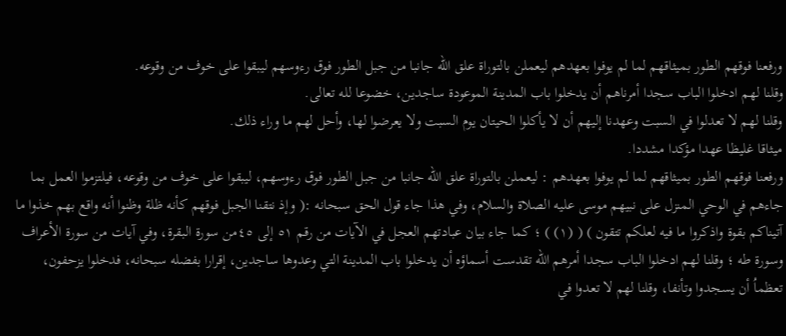ورفعنا فوقهم الطور بميثاقهم لما لم يوفوا بعهدهم ليعملن بالتوراة علق الله جانبا من جبل الطور فوق رءوسهم ليبقوا على خوف من وقوعه.
وقلنا لهم ادخلوا الباب سجدا أمرناهم أن يدخلوا باب المدينة الموعودة ساجدين، خضوعا لله تعالى.
وقلنا لهم لا تعدلوا في السبت وعهدنا إليهم أن لا يأكلوا الحيتان يوم السبت ولا يعرضوا لها، وأحل لهم ما وراء ذلك.
ميثاقا غليظا عهدا مؤكدا مشددا.
ورفعنا فوقهم الطور بميثاقهم لما لم يوفوا بعهدهم : ليعملن بالتوراة علق الله جانبا من جبل الطور فوق رءوسهم، ليبقوا على خوف من وقوعه، فيلتزموا العمل بما جاءهم في الوحي المنزل على نبيهم موسى عليه الصلاة والسلام، وفي هذا جاء قول الحق سبحانه :( وإذ نتقنا الجبل فوقهم كأنه ظلة وظنوا أنه واقع بهم خذوا ما آتيناكم بقوة واذكروا ما فيه لعلكم تتقون ) ( (١) ) ؛ كما جاء بيان عبادتهم العجل في الآيات من رقم ٥١ إلى ٤٥من سورة البقرة، وفي آيات من سورة الأعراف وسورة طه ؛ وقلنا لهم ادخلوا الباب سجدا أمرهم الله تقدست أسماؤه أن يدخلوا باب المدينة التي وعدوها ساجدين، إقرارا بفضله سبحانه، فدخلوا يزحفون، تعظماُ أن يسجدوا وتأنفا، وقلنا لهم لا تعدوا في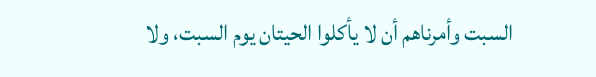السبت وأمرناهم أن لا يأكلوا الحيتان يوم السبت، ولا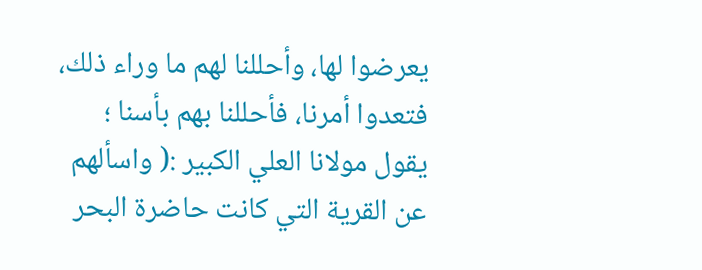يعرضوا لها، وأحللنا لهم ما وراء ذلك، فتعدوا أمرنا، فأحللنا بهم بأسنا ؛ يقول مولانا العلي الكبير :( واسألهم عن القرية التي كانت حاضرة البحر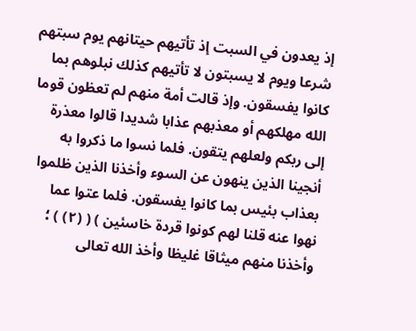إذ يعدون في السبت إذ تأتيهم حيتانهم يوم سبتهم شرعا ويوم لا يسبتون لا تأتيهم كذلك نبلوهم بما كانوا يفسقون. وإذ قالت أمة منهم لم تعظون قوما الله مهلكهم أو معذبهم عذابا شديدا قالوا معذرة إلى ربكم ولعلهم يتقون. فلما نسوا ما ذكروا به أنجينا الذين ينهون عن السوء وأخذنا الذين ظلموا بعذاب بئيس بما كانوا يفسقون. فلما عتوا عما نهوا عنه قلنا لهم كونوا قردة خاسئين ) ( (٢) ) ؛ وأخذنا منهم ميثاقا غليظا وأخذ الله تعالى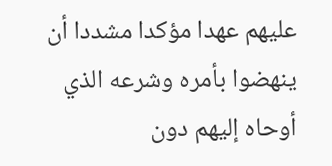عليهم عهدا مؤكدا مشددا أن ينهضوا بأمره وشرعه الذي أوحاه إليهم دون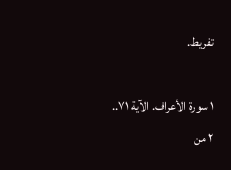تفريط.

١ سورة الأعراف. الآية ٧١..
٢ من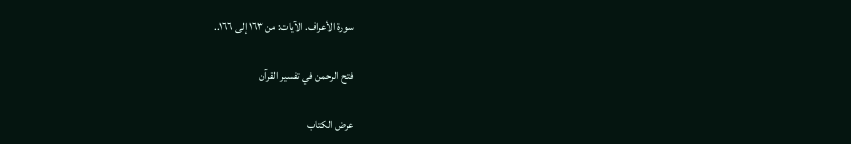سورة الأعراف. الآيات: من ١٦٣ إلى ١٦٦..

فتح الرحمن في تفسير القرآن

عرض الكتاب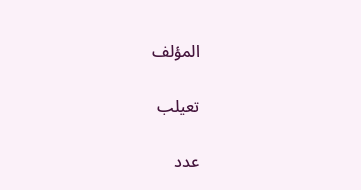المؤلف

تعيلب

عدد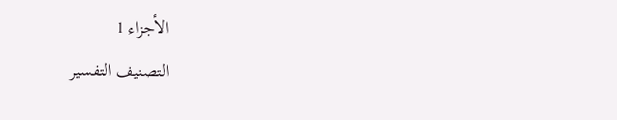الأجزاء 1
التصنيف التفسير